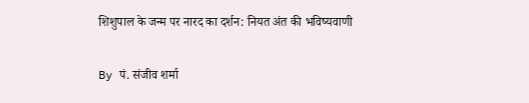शिशुपाल के जन्म पर नारद का दर्शन: नियत अंत की भविष्यवाणी

By पं. संजीव शर्मा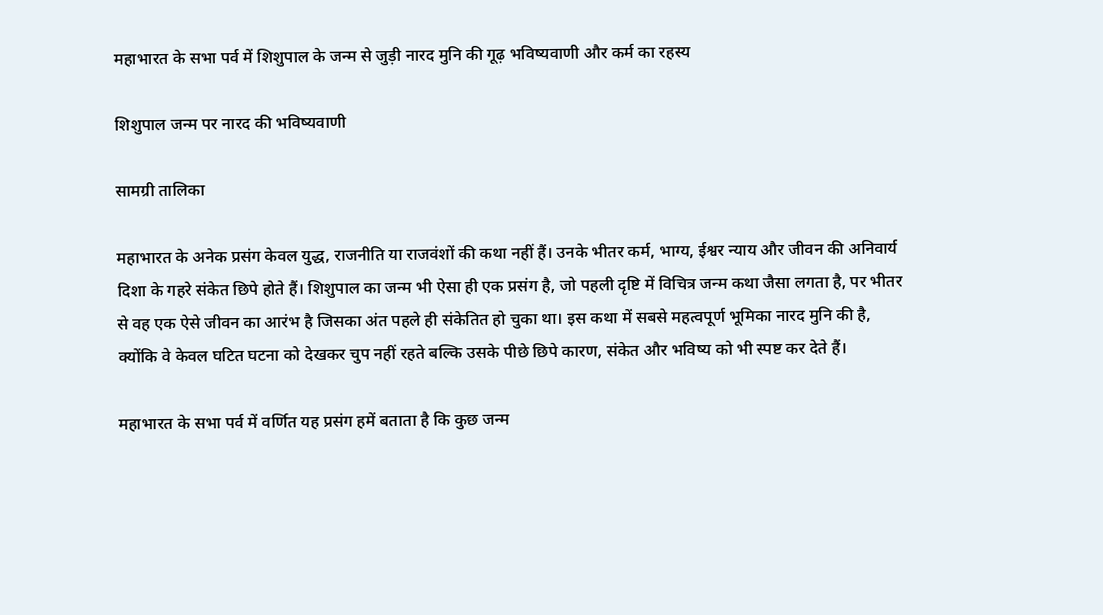महाभारत के सभा पर्व में शिशुपाल के जन्म से जुड़ी नारद मुनि की गूढ़ भविष्यवाणी और कर्म का रहस्य

शिशुपाल जन्म पर नारद की भविष्यवाणी

सामग्री तालिका

महाभारत के अनेक प्रसंग केवल युद्ध, राजनीति या राजवंशों की कथा नहीं हैं। उनके भीतर कर्म, भाग्य, ईश्वर न्याय और जीवन की अनिवार्य दिशा के गहरे संकेत छिपे होते हैं। शिशुपाल का जन्म भी ऐसा ही एक प्रसंग है, जो पहली दृष्टि में विचित्र जन्म कथा जैसा लगता है, पर भीतर से वह एक ऐसे जीवन का आरंभ है जिसका अंत पहले ही संकेतित हो चुका था। इस कथा में सबसे महत्वपूर्ण भूमिका नारद मुनि की है, क्योंकि वे केवल घटित घटना को देखकर चुप नहीं रहते बल्कि उसके पीछे छिपे कारण, संकेत और भविष्य को भी स्पष्ट कर देते हैं।

महाभारत के सभा पर्व में वर्णित यह प्रसंग हमें बताता है कि कुछ जन्म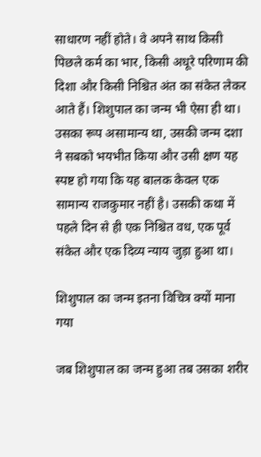साधारण नहीं होते। वे अपने साथ किसी पिछले कर्म का भार, किसी अधूरे परिणाम की दिशा और किसी निश्चित अंत का संकेत लेकर आते हैं। शिशुपाल का जन्म भी ऐसा ही था। उसका रूप असामान्य था, उसकी जन्म दशा ने सबको भयभीत किया और उसी क्षण यह स्पष्ट हो गया कि यह बालक केवल एक सामान्य राजकुमार नहीं है। उसकी कथा में पहले दिन से ही एक निश्चित वध, एक पूर्व संकेत और एक दिव्य न्याय जुड़ा हुआ था।

शिशुपाल का जन्म इतना विचित्र क्यों माना गया

जब शिशुपाल का जन्म हुआ तब उसका शरीर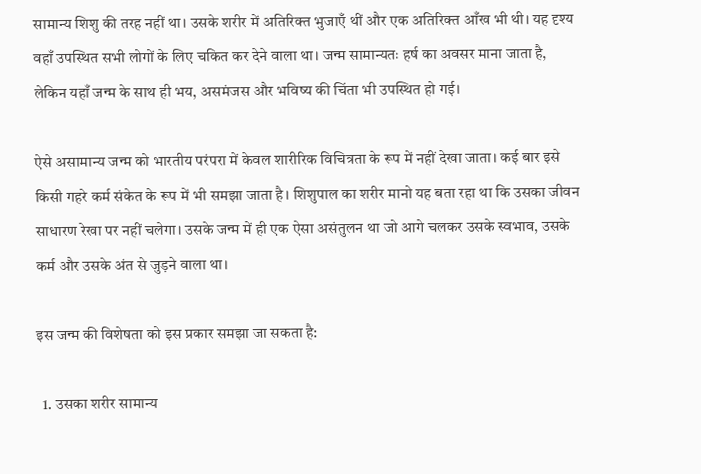सामान्य शिशु की तरह नहीं था। उसके शरीर में अतिरिक्त भुजाएँ थीं और एक अतिरिक्त आँख भी थी। यह दृश्य वहाँ उपस्थित सभी लोगों के लिए चकित कर देने वाला था। जन्म सामान्यतः हर्ष का अवसर माना जाता है, लेकिन यहाँ जन्म के साथ ही भय, असमंजस और भविष्य की चिंता भी उपस्थित हो गई।

ऐसे असामान्य जन्म को भारतीय परंपरा में केवल शारीरिक विचित्रता के रूप में नहीं देखा जाता। कई बार इसे किसी गहरे कर्म संकेत के रूप में भी समझा जाता है। शिशुपाल का शरीर मानो यह बता रहा था कि उसका जीवन साधारण रेखा पर नहीं चलेगा। उसके जन्म में ही एक ऐसा असंतुलन था जो आगे चलकर उसके स्वभाव, उसके कर्म और उसके अंत से जुड़ने वाला था।

इस जन्म की विशेषता को इस प्रकार समझा जा सकता है:

  1. उसका शरीर सामान्य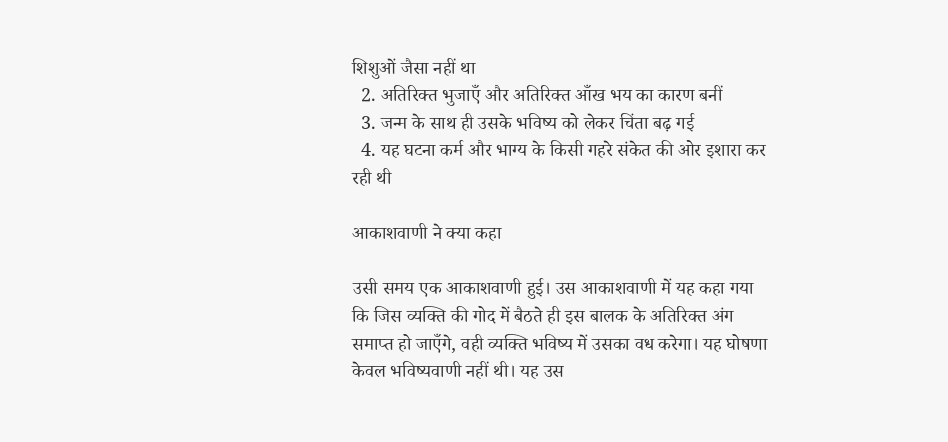शिशुओं जैसा नहीं था
  2. अतिरिक्त भुजाएँ और अतिरिक्त आँख भय का कारण बनीं
  3. जन्म के साथ ही उसके भविष्य को लेकर चिंता बढ़ गई
  4. यह घटना कर्म और भाग्य के किसी गहरे संकेत की ओर इशारा कर रही थी

आकाशवाणी ने क्या कहा

उसी समय एक आकाशवाणी हुई। उस आकाशवाणी में यह कहा गया कि जिस व्यक्ति की गोद में बैठते ही इस बालक के अतिरिक्त अंग समाप्त हो जाएँगे, वही व्यक्ति भविष्य में उसका वध करेगा। यह घोषणा केवल भविष्यवाणी नहीं थी। यह उस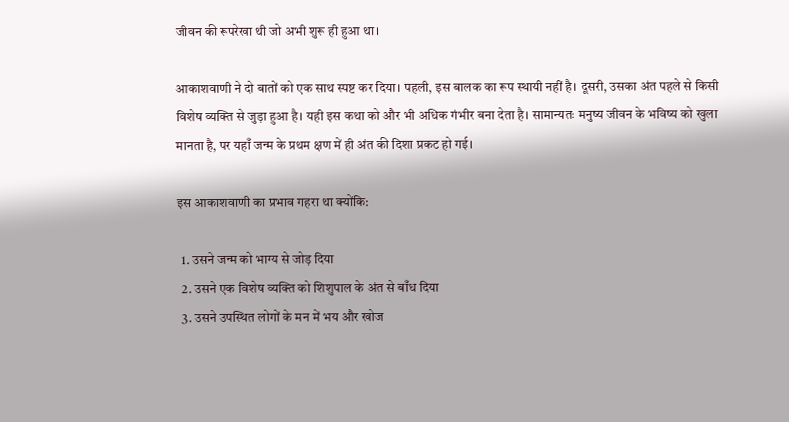जीवन की रूपरेखा थी जो अभी शुरू ही हुआ था।

आकाशवाणी ने दो बातों को एक साथ स्पष्ट कर दिया। पहली, इस बालक का रूप स्थायी नहीं है। दूसरी, उसका अंत पहले से किसी विशेष व्यक्ति से जुड़ा हुआ है। यही इस कथा को और भी अधिक गंभीर बना देता है। सामान्यतः मनुष्य जीवन के भविष्य को खुला मानता है, पर यहाँ जन्म के प्रथम क्षण में ही अंत की दिशा प्रकट हो गई।

इस आकाशवाणी का प्रभाव गहरा था क्योंकि:

  1. उसने जन्म को भाग्य से जोड़ दिया
  2. उसने एक विशेष व्यक्ति को शिशुपाल के अंत से बाँध दिया
  3. उसने उपस्थित लोगों के मन में भय और खोज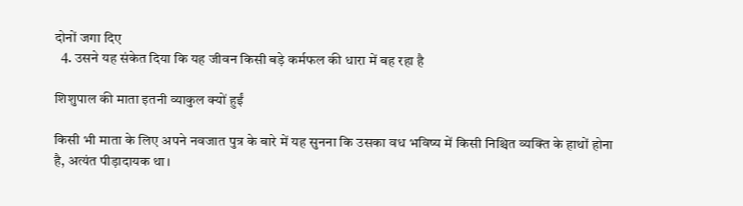दोनों जगा दिए
  4. उसने यह संकेत दिया कि यह जीवन किसी बड़े कर्मफल की धारा में बह रहा है

शिशुपाल की माता इतनी व्याकुल क्यों हुईं

किसी भी माता के लिए अपने नवजात पुत्र के बारे में यह सुनना कि उसका वध भविष्य में किसी निश्चित व्यक्ति के हाथों होना है, अत्यंत पीड़ादायक था।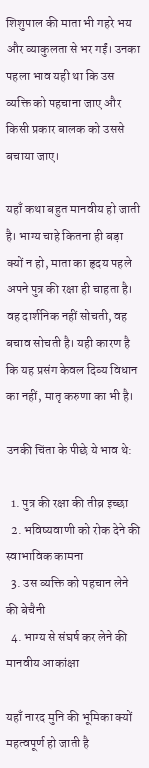शिशुपाल की माता भी गहरे भय और व्याकुलता से भर गईं। उनका पहला भाव यही था कि उस व्यक्ति को पहचाना जाए और किसी प्रकार बालक को उससे बचाया जाए।

यहाँ कथा बहुत मानवीय हो जाती है। भाग्य चाहे कितना ही बड़ा क्यों न हो, माता का हृदय पहले अपने पुत्र की रक्षा ही चाहता है। वह दार्शनिक नहीं सोचती, वह बचाव सोचती है। यही कारण है कि यह प्रसंग केवल दिव्य विधान का नहीं, मातृ करुणा का भी है।

उनकी चिंता के पीछे ये भाव थे:

  1. पुत्र की रक्षा की तीव्र इच्छा
  2. भविष्यवाणी को रोक देने की स्वाभाविक कामना
  3. उस व्यक्ति को पहचान लेने की बेचैनी
  4. भाग्य से संघर्ष कर लेने की मानवीय आकांक्षा

यहाँ नारद मुनि की भूमिका क्यों महत्वपूर्ण हो जाती है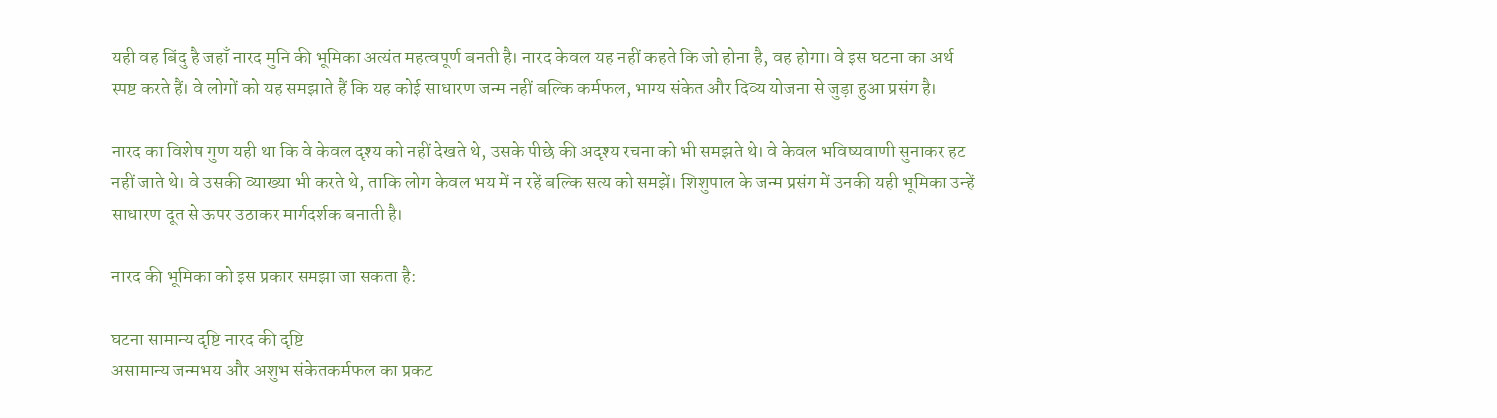यही वह बिंदु है जहाँ नारद मुनि की भूमिका अत्यंत महत्वपूर्ण बनती है। नारद केवल यह नहीं कहते कि जो होना है, वह होगा। वे इस घटना का अर्थ स्पष्ट करते हैं। वे लोगों को यह समझाते हैं कि यह कोई साधारण जन्म नहीं बल्कि कर्मफल, भाग्य संकेत और दिव्य योजना से जुड़ा हुआ प्रसंग है।

नारद का विशेष गुण यही था कि वे केवल दृश्य को नहीं देखते थे, उसके पीछे की अदृश्य रचना को भी समझते थे। वे केवल भविष्यवाणी सुनाकर हट नहीं जाते थे। वे उसकी व्याख्या भी करते थे, ताकि लोग केवल भय में न रहें बल्कि सत्य को समझें। शिशुपाल के जन्म प्रसंग में उनकी यही भूमिका उन्हें साधारण दूत से ऊपर उठाकर मार्गदर्शक बनाती है।

नारद की भूमिका को इस प्रकार समझा जा सकता है:

घटना सामान्य दृष्टि नारद की दृष्टि
असामान्य जन्मभय और अशुभ संकेतकर्मफल का प्रकट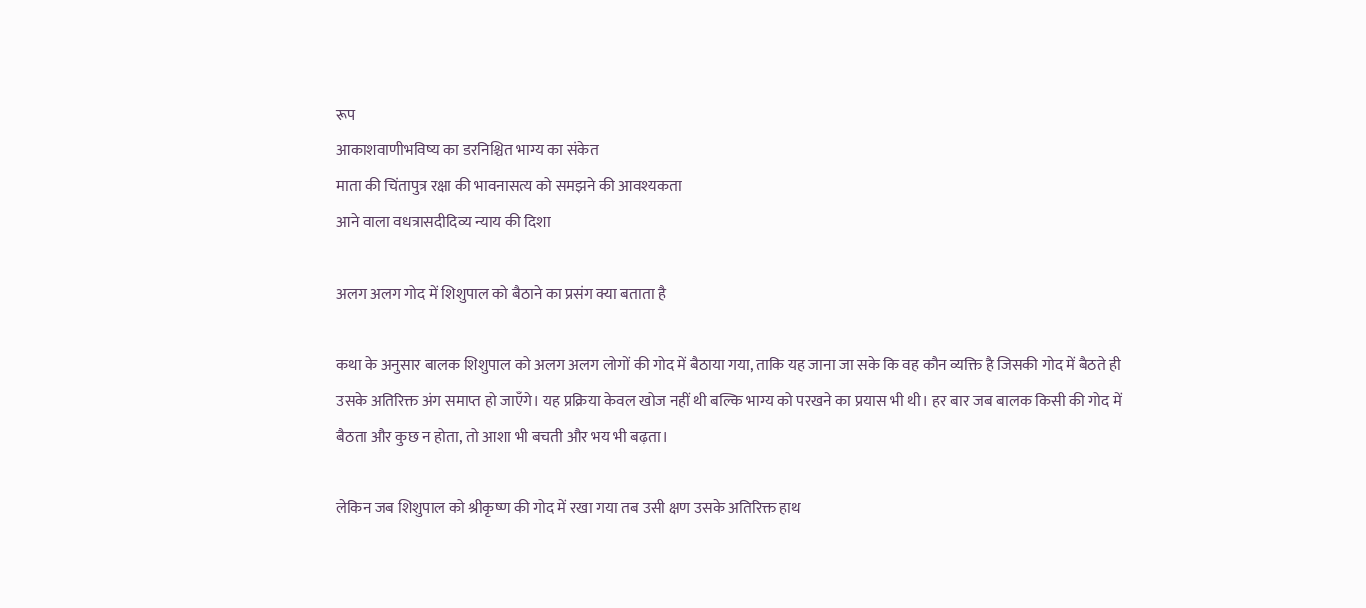रूप
आकाशवाणीभविष्य का डरनिश्चित भाग्य का संकेत
माता की चिंतापुत्र रक्षा की भावनासत्य को समझने की आवश्यकता
आने वाला वधत्रासदीदिव्य न्याय की दिशा

अलग अलग गोद में शिशुपाल को बैठाने का प्रसंग क्या बताता है

कथा के अनुसार बालक शिशुपाल को अलग अलग लोगों की गोद में बैठाया गया, ताकि यह जाना जा सके कि वह कौन व्यक्ति है जिसकी गोद में बैठते ही उसके अतिरिक्त अंग समाप्त हो जाएँगे। यह प्रक्रिया केवल खोज नहीं थी बल्कि भाग्य को परखने का प्रयास भी थी। हर बार जब बालक किसी की गोद में बैठता और कुछ न होता, तो आशा भी बचती और भय भी बढ़ता।

लेकिन जब शिशुपाल को श्रीकृष्ण की गोद में रखा गया तब उसी क्षण उसके अतिरिक्त हाथ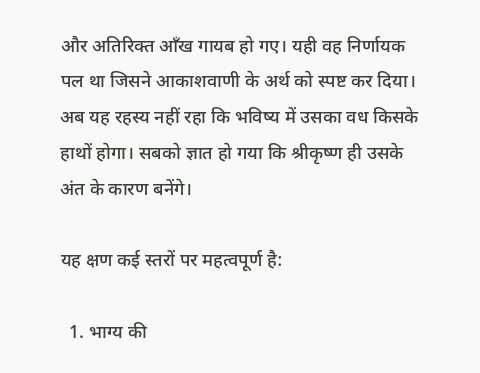और अतिरिक्त आँख गायब हो गए। यही वह निर्णायक पल था जिसने आकाशवाणी के अर्थ को स्पष्ट कर दिया। अब यह रहस्य नहीं रहा कि भविष्य में उसका वध किसके हाथों होगा। सबको ज्ञात हो गया कि श्रीकृष्ण ही उसके अंत के कारण बनेंगे।

यह क्षण कई स्तरों पर महत्वपूर्ण है:

  1. भाग्य की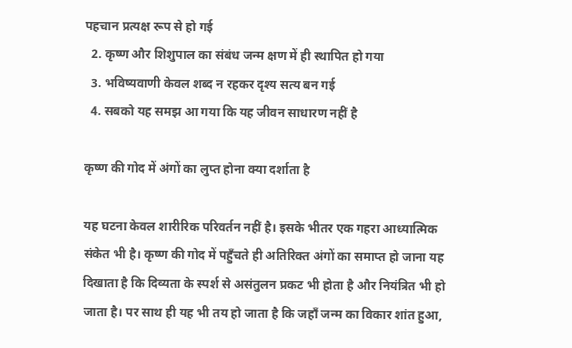पहचान प्रत्यक्ष रूप से हो गई
  2. कृष्ण और शिशुपाल का संबंध जन्म क्षण में ही स्थापित हो गया
  3. भविष्यवाणी केवल शब्द न रहकर दृश्य सत्य बन गई
  4. सबको यह समझ आ गया कि यह जीवन साधारण नहीं है

कृष्ण की गोद में अंगों का लुप्त होना क्या दर्शाता है

यह घटना केवल शारीरिक परिवर्तन नहीं है। इसके भीतर एक गहरा आध्यात्मिक संकेत भी है। कृष्ण की गोद में पहुँचते ही अतिरिक्त अंगों का समाप्त हो जाना यह दिखाता है कि दिव्यता के स्पर्श से असंतुलन प्रकट भी होता है और नियंत्रित भी हो जाता है। पर साथ ही यह भी तय हो जाता है कि जहाँ जन्म का विकार शांत हुआ,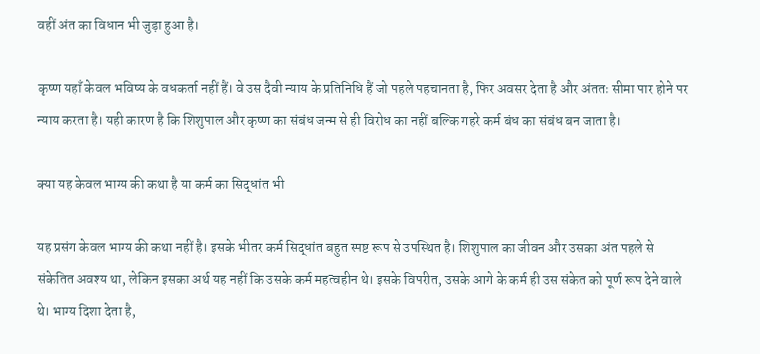वहीं अंत का विधान भी जुड़ा हुआ है।

कृष्ण यहाँ केवल भविष्य के वधकर्ता नहीं हैं। वे उस दैवी न्याय के प्रतिनिधि हैं जो पहले पहचानता है, फिर अवसर देता है और अंततः सीमा पार होने पर न्याय करता है। यही कारण है कि शिशुपाल और कृष्ण का संबंध जन्म से ही विरोध का नहीं बल्कि गहरे कर्म बंध का संबंध बन जाता है।

क्या यह केवल भाग्य की कथा है या कर्म का सिद्धांत भी

यह प्रसंग केवल भाग्य की कथा नहीं है। इसके भीतर कर्म सिद्धांत बहुत स्पष्ट रूप से उपस्थित है। शिशुपाल का जीवन और उसका अंत पहले से संकेतित अवश्य था, लेकिन इसका अर्थ यह नहीं कि उसके कर्म महत्वहीन थे। इसके विपरीत, उसके आगे के कर्म ही उस संकेत को पूर्ण रूप देने वाले थे। भाग्य दिशा देता है,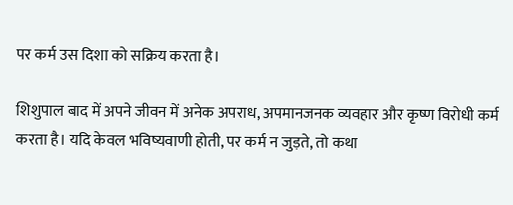पर कर्म उस दिशा को सक्रिय करता है।

शिशुपाल बाद में अपने जीवन में अनेक अपराध, अपमानजनक व्यवहार और कृष्ण विरोधी कर्म करता है। यदि केवल भविष्यवाणी होती, पर कर्म न जुड़ते, तो कथा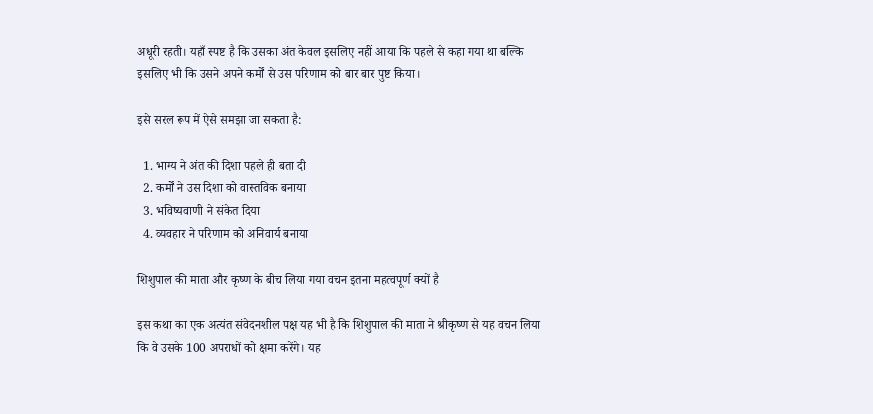अधूरी रहती। यहाँ स्पष्ट है कि उसका अंत केवल इसलिए नहीं आया कि पहले से कहा गया था बल्कि इसलिए भी कि उसने अपने कर्मों से उस परिणाम को बार बार पुष्ट किया।

इसे सरल रूप में ऐसे समझा जा सकता है:

  1. भाग्य ने अंत की दिशा पहले ही बता दी
  2. कर्मों ने उस दिशा को वास्तविक बनाया
  3. भविष्यवाणी ने संकेत दिया
  4. व्यवहार ने परिणाम को अनिवार्य बनाया

शिशुपाल की माता और कृष्ण के बीच लिया गया वचन इतना महत्वपूर्ण क्यों है

इस कथा का एक अत्यंत संवेदनशील पक्ष यह भी है कि शिशुपाल की माता ने श्रीकृष्ण से यह वचन लिया कि वे उसके 100 अपराधों को क्षमा करेंगे। यह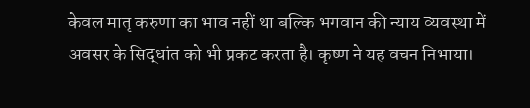केवल मातृ करुणा का भाव नहीं था बल्कि भगवान की न्याय व्यवस्था में अवसर के सिद्धांत को भी प्रकट करता है। कृष्ण ने यह वचन निभाया।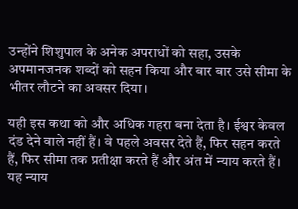उन्होंने शिशुपाल के अनेक अपराधों को सहा, उसके अपमानजनक शब्दों को सहन किया और बार बार उसे सीमा के भीतर लौटने का अवसर दिया।

यही इस कथा को और अधिक गहरा बना देता है। ईश्वर केवल दंड देने वाले नहीं हैं। वे पहले अवसर देते हैं, फिर सहन करते हैं, फिर सीमा तक प्रतीक्षा करते हैं और अंत में न्याय करते हैं। यह न्याय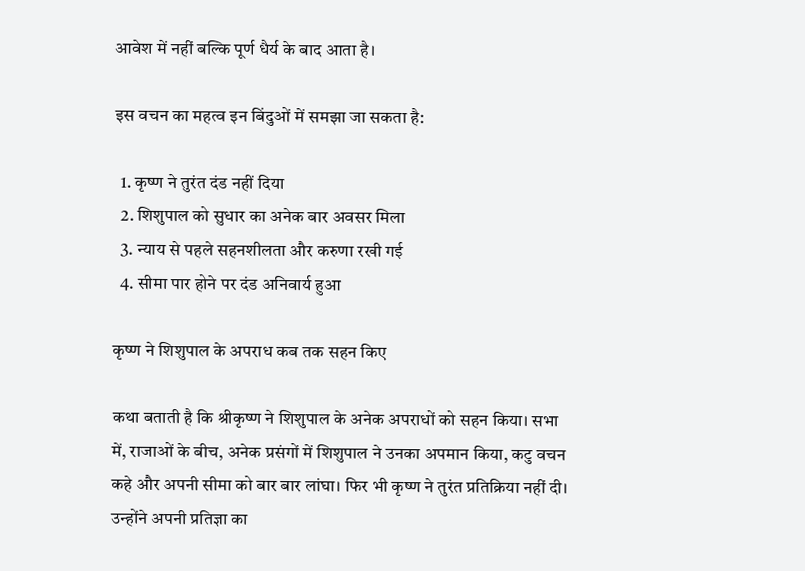आवेश में नहीं बल्कि पूर्ण धैर्य के बाद आता है।

इस वचन का महत्व इन बिंदुओं में समझा जा सकता है:

  1. कृष्ण ने तुरंत दंड नहीं दिया
  2. शिशुपाल को सुधार का अनेक बार अवसर मिला
  3. न्याय से पहले सहनशीलता और करुणा रखी गई
  4. सीमा पार होने पर दंड अनिवार्य हुआ

कृष्ण ने शिशुपाल के अपराध कब तक सहन किए

कथा बताती है कि श्रीकृष्ण ने शिशुपाल के अनेक अपराधों को सहन किया। सभा में, राजाओं के बीच, अनेक प्रसंगों में शिशुपाल ने उनका अपमान किया, कटु वचन कहे और अपनी सीमा को बार बार लांघा। फिर भी कृष्ण ने तुरंत प्रतिक्रिया नहीं दी। उन्होंने अपनी प्रतिज्ञा का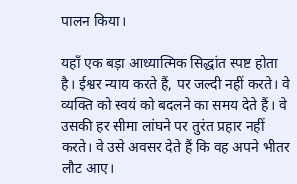पालन किया।

यहाँ एक बड़ा आध्यात्मिक सिद्धांत स्पष्ट होता है। ईश्वर न्याय करते हैं, पर जल्दी नहीं करते। वे व्यक्ति को स्वयं को बदलने का समय देते हैं। वे उसकी हर सीमा लांघने पर तुरंत प्रहार नहीं करते। वे उसे अवसर देते हैं कि वह अपने भीतर लौट आए।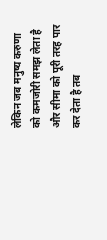लेकिन जब मनुष्य करुणा को कमजोरी समझ लेता है और सीमा को पूरी तरह पार कर देता है तब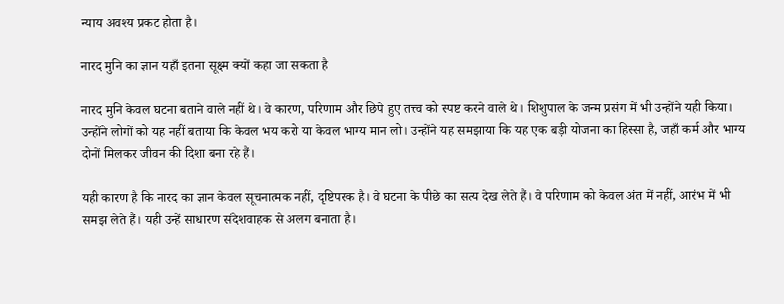न्याय अवश्य प्रकट होता है।

नारद मुनि का ज्ञान यहाँ इतना सूक्ष्म क्यों कहा जा सकता है

नारद मुनि केवल घटना बताने वाले नहीं थे। वे कारण, परिणाम और छिपे हुए तत्त्व को स्पष्ट करने वाले थे। शिशुपाल के जन्म प्रसंग में भी उन्होंने यही किया। उन्होंने लोगों को यह नहीं बताया कि केवल भय करो या केवल भाग्य मान लो। उन्होंने यह समझाया कि यह एक बड़ी योजना का हिस्सा है, जहाँ कर्म और भाग्य दोनों मिलकर जीवन की दिशा बना रहे हैं।

यही कारण है कि नारद का ज्ञान केवल सूचनात्मक नहीं, दृष्टिपरक है। वे घटना के पीछे का सत्य देख लेते हैं। वे परिणाम को केवल अंत में नहीं, आरंभ में भी समझ लेते हैं। यही उन्हें साधारण संदेशवाहक से अलग बनाता है।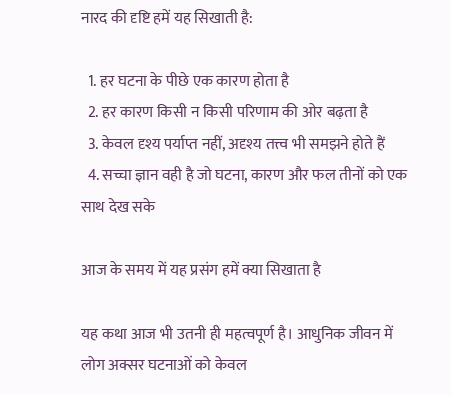नारद की दृष्टि हमें यह सिखाती है:

  1. हर घटना के पीछे एक कारण होता है
  2. हर कारण किसी न किसी परिणाम की ओर बढ़ता है
  3. केवल दृश्य पर्याप्त नहीं, अदृश्य तत्त्व भी समझने होते हैं
  4. सच्चा ज्ञान वही है जो घटना, कारण और फल तीनों को एक साथ देख सके

आज के समय में यह प्रसंग हमें क्या सिखाता है

यह कथा आज भी उतनी ही महत्वपूर्ण है। आधुनिक जीवन में लोग अक्सर घटनाओं को केवल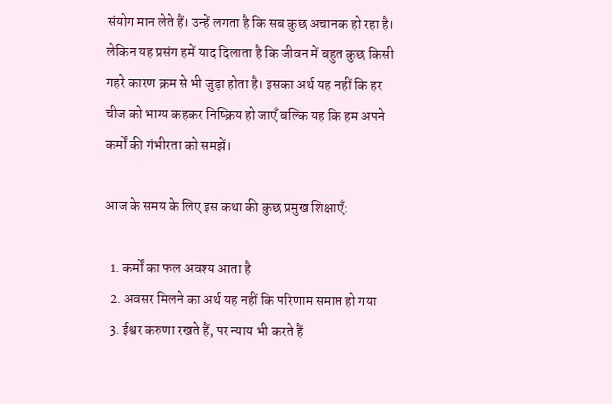संयोग मान लेते हैं। उन्हें लगता है कि सब कुछ अचानक हो रहा है। लेकिन यह प्रसंग हमें याद दिलाता है कि जीवन में बहुत कुछ किसी गहरे कारण क्रम से भी जुड़ा होता है। इसका अर्थ यह नहीं कि हर चीज को भाग्य कहकर निष्क्रिय हो जाएँ बल्कि यह कि हम अपने कर्मों की गंभीरता को समझें।

आज के समय के लिए इस कथा की कुछ प्रमुख शिक्षाएँ:

  1. कर्मों का फल अवश्य आता है
  2. अवसर मिलने का अर्थ यह नहीं कि परिणाम समाप्त हो गया
  3. ईश्वर करुणा रखते हैं, पर न्याय भी करते हैं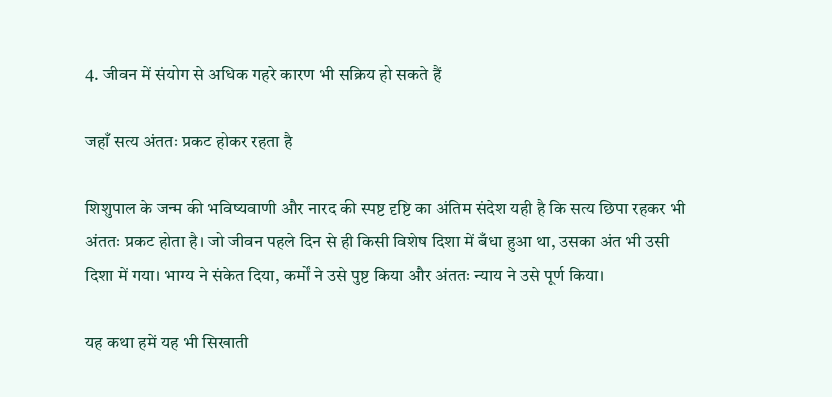4. जीवन में संयोग से अधिक गहरे कारण भी सक्रिय हो सकते हैं

जहाँ सत्य अंततः प्रकट होकर रहता है

शिशुपाल के जन्म की भविष्यवाणी और नारद की स्पष्ट दृष्टि का अंतिम संदेश यही है कि सत्य छिपा रहकर भी अंततः प्रकट होता है। जो जीवन पहले दिन से ही किसी विशेष दिशा में बँधा हुआ था, उसका अंत भी उसी दिशा में गया। भाग्य ने संकेत दिया, कर्मों ने उसे पुष्ट किया और अंततः न्याय ने उसे पूर्ण किया।

यह कथा हमें यह भी सिखाती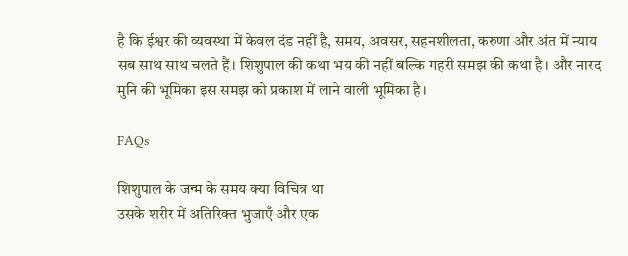है कि ईश्वर की व्यवस्था में केवल दंड नहीं है, समय, अवसर, सहनशीलता, करुणा और अंत में न्याय सब साथ साथ चलते हैं। शिशुपाल की कथा भय की नहीं बल्कि गहरी समझ की कथा है। और नारद मुनि की भूमिका इस समझ को प्रकाश में लाने वाली भूमिका है।

FAQs

शिशुपाल के जन्म के समय क्या विचित्र था
उसके शरीर में अतिरिक्त भुजाएँ और एक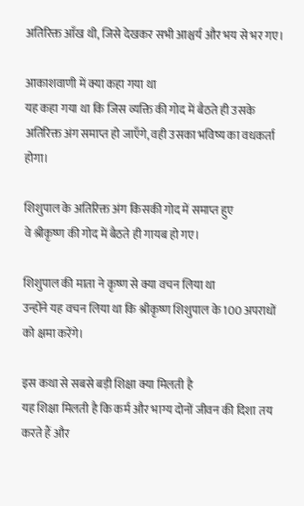अतिरिक्त आँख थी, जिसे देखकर सभी आश्चर्य और भय से भर गए।

आकाशवाणी में क्या कहा गया था
यह कहा गया था कि जिस व्यक्ति की गोद में बैठते ही उसके अतिरिक्त अंग समाप्त हो जाएँगे, वही उसका भविष्य का वधकर्ता होगा।

शिशुपाल के अतिरिक्त अंग किसकी गोद में समाप्त हुए
वे श्रीकृष्ण की गोद में बैठते ही गायब हो गए।

शिशुपाल की माता ने कृष्ण से क्या वचन लिया था
उन्होंने यह वचन लिया था कि श्रीकृष्ण शिशुपाल के 100 अपराधों को क्षमा करेंगे।

इस कथा से सबसे बड़ी शिक्षा क्या मिलती है
यह शिक्षा मिलती है कि कर्म और भाग्य दोनों जीवन की दिशा तय करते हैं और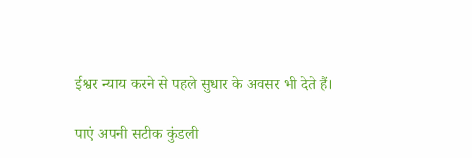ईश्वर न्याय करने से पहले सुधार के अवसर भी देते हैं।

पाएं अपनी सटीक कुंडली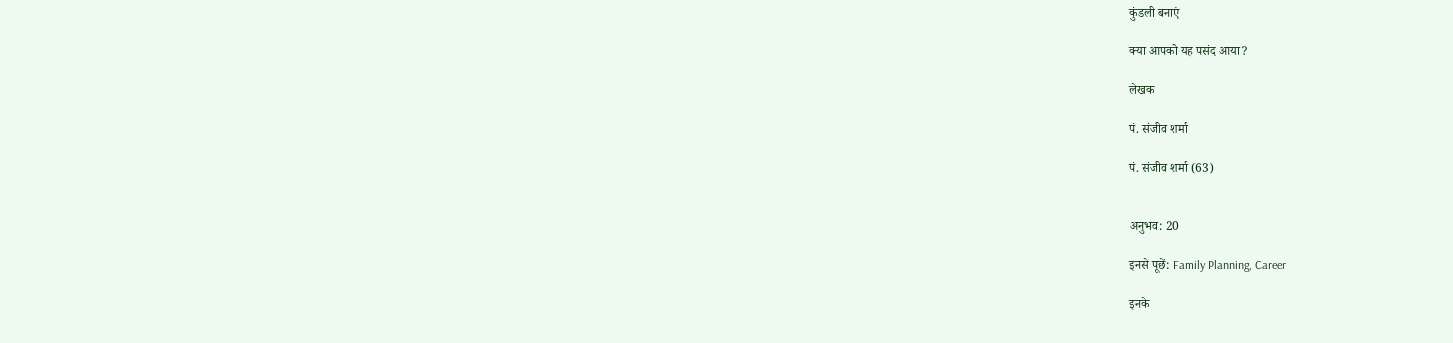कुंडली बनाएं

क्या आपको यह पसंद आया?

लेखक

पं. संजीव शर्मा

पं. संजीव शर्मा (63)


अनुभव: 20

इनसे पूछें: Family Planning, Career

इनके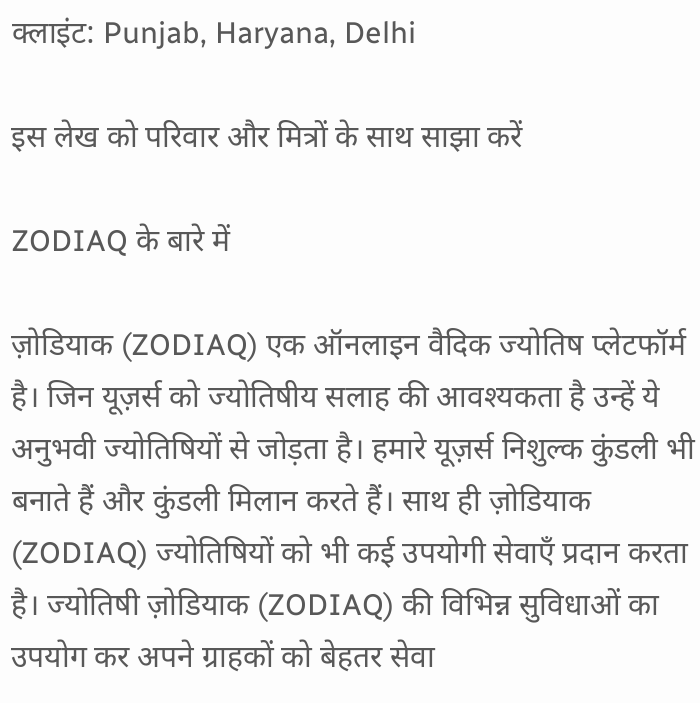क्लाइंट: Punjab, Haryana, Delhi

इस लेख को परिवार और मित्रों के साथ साझा करें

ZODIAQ के बारे में

ज़ोडियाक (ZODIAQ) एक ऑनलाइन वैदिक ज्योतिष प्लेटफॉर्म है। जिन यूज़र्स को ज्योतिषीय सलाह की आवश्यकता है उन्हें ये अनुभवी ज्योतिषियों से जोड़ता है। हमारे यूज़र्स निशुल्क कुंडली भी बनाते हैं और कुंडली मिलान करते हैं। साथ ही ज़ोडियाक (ZODIAQ) ज्योतिषियों को भी कई उपयोगी सेवाएँ प्रदान करता है। ज्योतिषी ज़ोडियाक (ZODIAQ) की विभिन्न सुविधाओं का उपयोग कर अपने ग्राहकों को बेहतर सेवा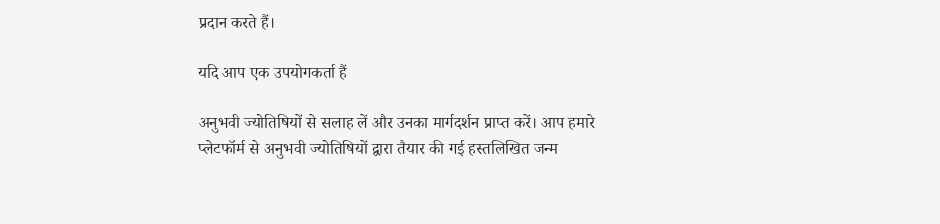प्रदान करते हैं।

यदि आप एक उपयोगकर्ता हैं

अनुभवी ज्योतिषियों से सलाह लें और उनका मार्गदर्शन प्राप्त करें। आप हमारे प्लेटफॉर्म से अनुभवी ज्योतिषियों द्वारा तैयार की गई हस्तलिखित जन्म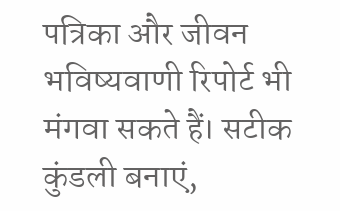पत्रिका और जीवन भविष्यवाणी रिपोर्ट भी मंगवा सकते हैं। सटीक कुंडली बनाएं,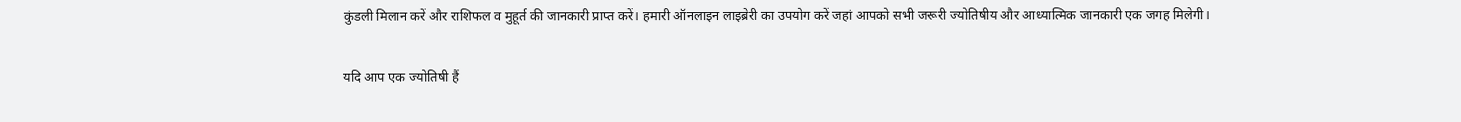कुंडली मिलान करें और राशिफल व मुहूर्त की जानकारी प्राप्त करें। हमारी ऑनलाइन लाइब्रेरी का उपयोग करें जहां आपको सभी जरूरी ज्योतिषीय और आध्यात्मिक जानकारी एक जगह मिलेगी।

यदि आप एक ज्योतिषी हैं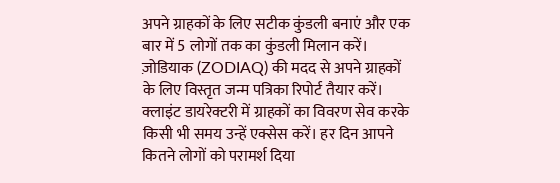अपने ग्राहकों के लिए सटीक कुंडली बनाएं और एक बार में 5 लोगों तक का कुंडली मिलान करें। ज़ोडियाक (ZODIAQ) की मदद से अपने ग्राहकों के लिए विस्तृत जन्म पत्रिका रिपोर्ट तैयार करें। क्लाइंट डायरेक्टरी में ग्राहकों का विवरण सेव करके किसी भी समय उन्हें एक्सेस करें। हर दिन आपने कितने लोगों को परामर्श दिया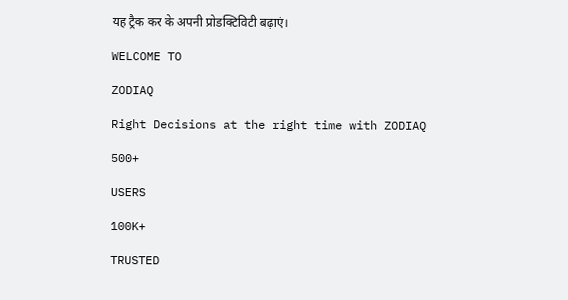यह ट्रैक कर के अपनी प्रोडक्टिविटी बढ़ाएं।

WELCOME TO

ZODIAQ

Right Decisions at the right time with ZODIAQ

500+

USERS

100K+

TRUSTED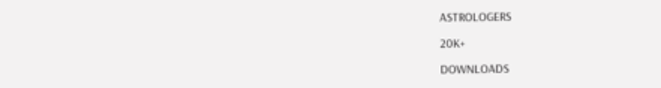ASTROLOGERS

20K+

DOWNLOADS